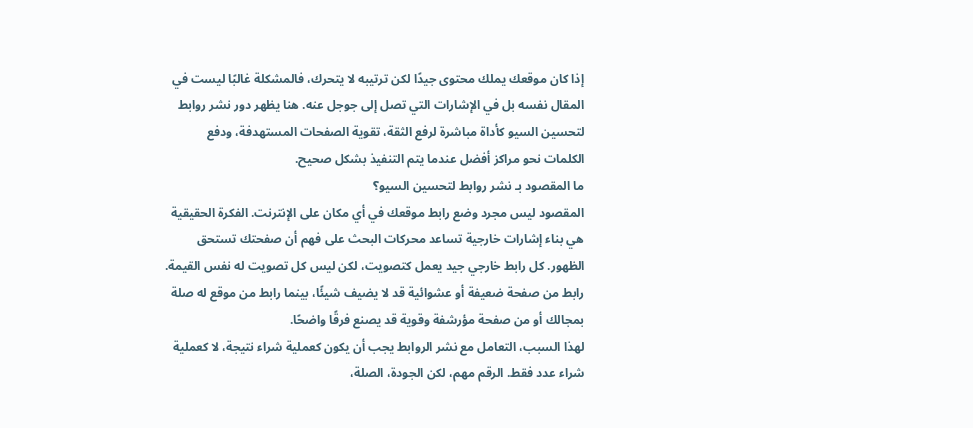إذا كان موقعك يملك محتوى جيدًا لكن ترتيبه لا يتحرك، فالمشكلة غالبًا ليست في المقال نفسه بل في الإشارات التي تصل إلى جوجل عنه. هنا يظهر دور نشر روابط لتحسين السيو كأداة مباشرة لرفع الثقة، تقوية الصفحات المستهدفة، ودفع الكلمات نحو مراكز أفضل عندما يتم التنفيذ بشكل صحيح.
ما المقصود بـ نشر روابط لتحسين السيو؟
المقصود ليس مجرد وضع رابط موقعك في أي مكان على الإنترنت. الفكرة الحقيقية هي بناء إشارات خارجية تساعد محركات البحث على فهم أن صفحتك تستحق الظهور. كل رابط خارجي جيد يعمل كتصويت، لكن ليس كل تصويت له نفس القيمة. رابط من صفحة ضعيفة أو عشوائية قد لا يضيف شيئًا، بينما رابط من موقع له صلة بمجالك أو من صفحة مؤرشفة وقوية قد يصنع فرقًا واضحًا.
لهذا السبب، التعامل مع نشر الروابط يجب أن يكون كعملية شراء نتيجة، لا كعملية شراء عدد فقط. الرقم مهم، لكن الجودة، الصلة،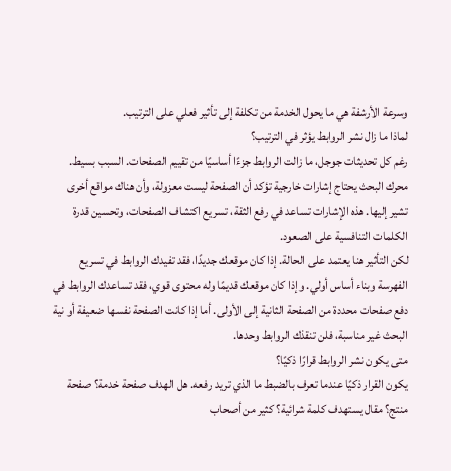وسرعة الأرشفة هي ما يحول الخدمة من تكلفة إلى تأثير فعلي على الترتيب.
لماذا ما زال نشر الروابط يؤثر في الترتيب؟
رغم كل تحديثات جوجل، ما زالت الروابط جزءًا أساسيًا من تقييم الصفحات. السبب بسيط. محرك البحث يحتاج إشارات خارجية تؤكد أن الصفحة ليست معزولة، وأن هناك مواقع أخرى تشير إليها. هذه الإشارات تساعد في رفع الثقة، تسريع اكتشاف الصفحات، وتحسين قدرة الكلمات التنافسية على الصعود.
لكن التأثير هنا يعتمد على الحالة. إذا كان موقعك جديدًا، فقد تفيدك الروابط في تسريع الفهرسة وبناء أساس أولي. وإذا كان موقعك قديمًا وله محتوى قوي، فقد تساعدك الروابط في دفع صفحات محددة من الصفحة الثانية إلى الأولى. أما إذا كانت الصفحة نفسها ضعيفة أو نية البحث غير مناسبة، فلن تنقذك الروابط وحدها.
متى يكون نشر الروابط قرارًا ذكيًا؟
يكون القرار ذكيًا عندما تعرف بالضبط ما الذي تريد رفعه. هل الهدف صفحة خدمة؟ صفحة منتج؟ مقال يستهدف كلمة شرائية؟ كثير من أصحاب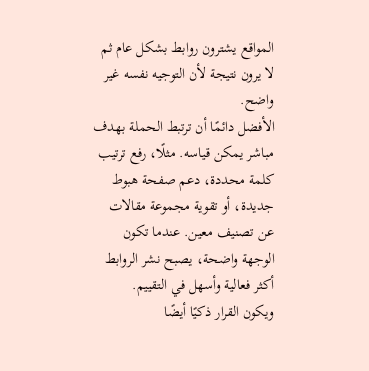المواقع يشترون روابط بشكل عام ثم لا يرون نتيجة لأن التوجيه نفسه غير واضح.
الأفضل دائمًا أن ترتبط الحملة بهدف مباشر يمكن قياسه. مثلًا، رفع ترتيب كلمة محددة، دعم صفحة هبوط جديدة، أو تقوية مجموعة مقالات عن تصنيف معين. عندما تكون الوجهة واضحة، يصبح نشر الروابط أكثر فعالية وأسهل في التقييم.
ويكون القرار ذكيًا أيضًا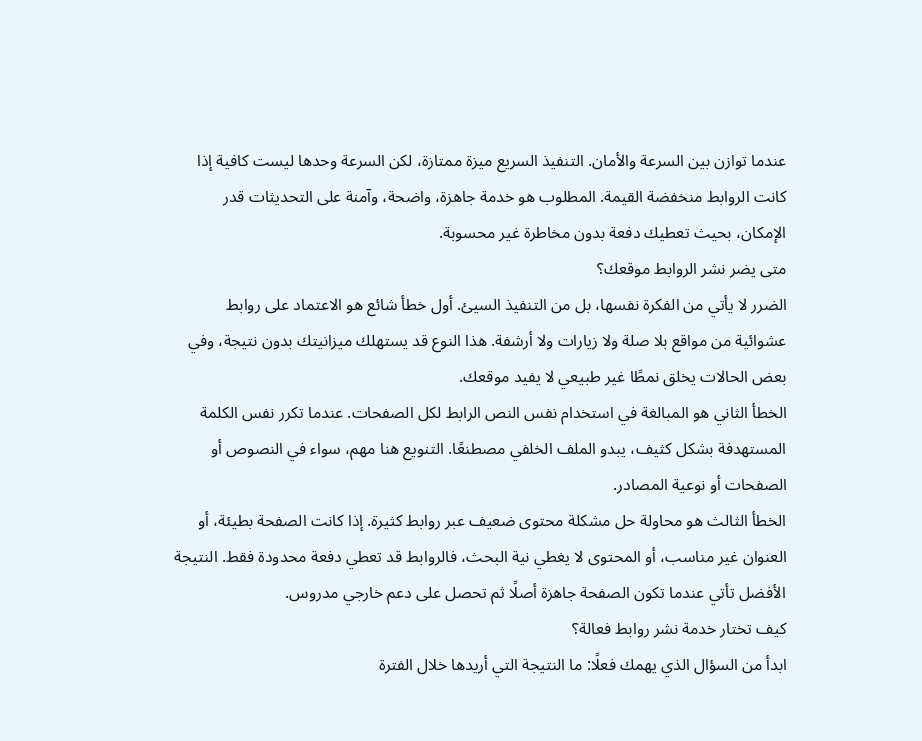عندما توازن بين السرعة والأمان. التنفيذ السريع ميزة ممتازة، لكن السرعة وحدها ليست كافية إذا كانت الروابط منخفضة القيمة. المطلوب هو خدمة جاهزة، واضحة، وآمنة على التحديثات قدر الإمكان، بحيث تعطيك دفعة بدون مخاطرة غير محسوبة.
متى يضر نشر الروابط موقعك؟
الضرر لا يأتي من الفكرة نفسها، بل من التنفيذ السيئ. أول خطأ شائع هو الاعتماد على روابط عشوائية من مواقع بلا صلة ولا زيارات ولا أرشفة. هذا النوع قد يستهلك ميزانيتك بدون نتيجة، وفي بعض الحالات يخلق نمطًا غير طبيعي لا يفيد موقعك.
الخطأ الثاني هو المبالغة في استخدام نفس النص الرابط لكل الصفحات. عندما تكرر نفس الكلمة المستهدفة بشكل كثيف، يبدو الملف الخلفي مصطنعًا. التنويع هنا مهم، سواء في النصوص أو الصفحات أو نوعية المصادر.
الخطأ الثالث هو محاولة حل مشكلة محتوى ضعيف عبر روابط كثيرة. إذا كانت الصفحة بطيئة، أو العنوان غير مناسب، أو المحتوى لا يغطي نية البحث، فالروابط قد تعطي دفعة محدودة فقط. النتيجة الأفضل تأتي عندما تكون الصفحة جاهزة أصلًا ثم تحصل على دعم خارجي مدروس.
كيف تختار خدمة نشر روابط فعالة؟
ابدأ من السؤال الذي يهمك فعلًا: ما النتيجة التي أريدها خلال الفترة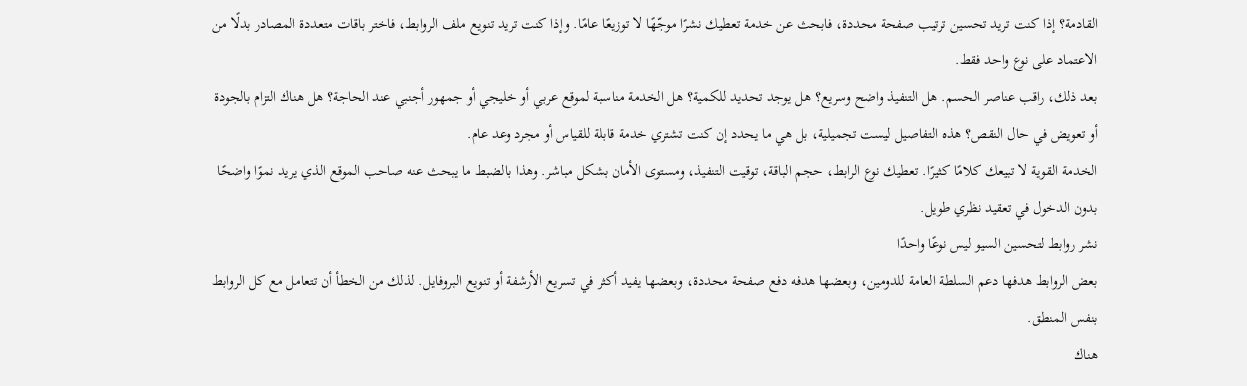القادمة؟ إذا كنت تريد تحسين ترتيب صفحة محددة، فابحث عن خدمة تعطيك نشرًا موجّهًا لا توزيعًا عامًا. وإذا كنت تريد تنويع ملف الروابط، فاختر باقات متعددة المصادر بدلًا من الاعتماد على نوع واحد فقط.
بعد ذلك، راقب عناصر الحسم. هل التنفيذ واضح وسريع؟ هل يوجد تحديد للكمية؟ هل الخدمة مناسبة لموقع عربي أو خليجي أو جمهور أجنبي عند الحاجة؟ هل هناك التزام بالجودة أو تعويض في حال النقص؟ هذه التفاصيل ليست تجميلية، بل هي ما يحدد إن كنت تشتري خدمة قابلة للقياس أو مجرد وعد عام.
الخدمة القوية لا تبيعك كلامًا كثيرًا. تعطيك نوع الرابط، حجم الباقة، توقيت التنفيذ، ومستوى الأمان بشكل مباشر. وهذا بالضبط ما يبحث عنه صاحب الموقع الذي يريد نموًا واضحًا بدون الدخول في تعقيد نظري طويل.
نشر روابط لتحسين السيو ليس نوعًا واحدًا
بعض الروابط هدفها دعم السلطة العامة للدومين، وبعضها هدفه دفع صفحة محددة، وبعضها يفيد أكثر في تسريع الأرشفة أو تنويع البروفايل. لذلك من الخطأ أن تتعامل مع كل الروابط بنفس المنطق.
هناك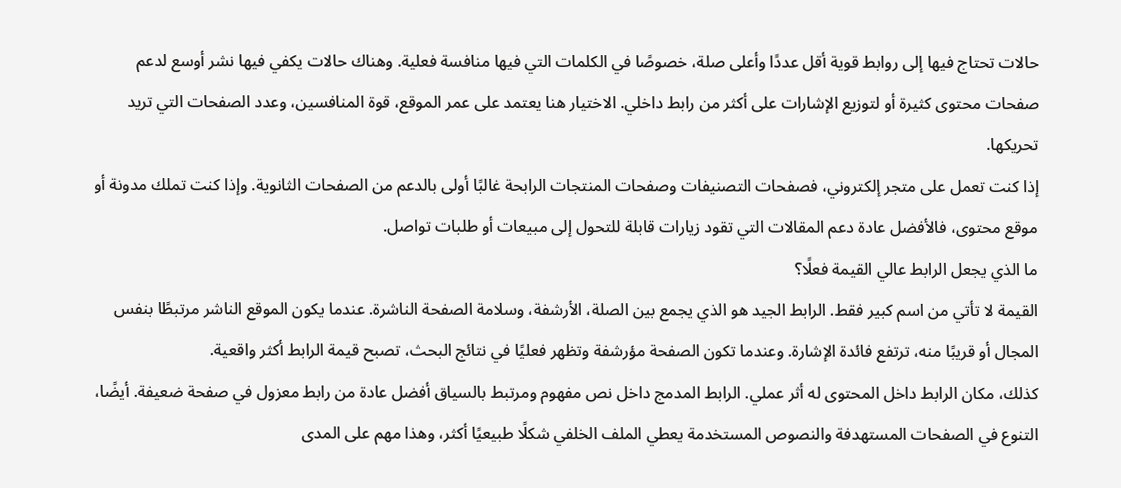حالات تحتاج فيها إلى روابط قوية أقل عددًا وأعلى صلة، خصوصًا في الكلمات التي فيها منافسة فعلية. وهناك حالات يكفي فيها نشر أوسع لدعم صفحات محتوى كثيرة أو لتوزيع الإشارات على أكثر من رابط داخلي. الاختيار هنا يعتمد على عمر الموقع، قوة المنافسين، وعدد الصفحات التي تريد تحريكها.
إذا كنت تعمل على متجر إلكتروني، فصفحات التصنيفات وصفحات المنتجات الرابحة غالبًا أولى بالدعم من الصفحات الثانوية. وإذا كنت تملك مدونة أو موقع محتوى، فالأفضل عادة دعم المقالات التي تقود زيارات قابلة للتحول إلى مبيعات أو طلبات تواصل.
ما الذي يجعل الرابط عالي القيمة فعلًا؟
القيمة لا تأتي من اسم كبير فقط. الرابط الجيد هو الذي يجمع بين الصلة، الأرشفة، وسلامة الصفحة الناشرة. عندما يكون الموقع الناشر مرتبطًا بنفس المجال أو قريبًا منه، ترتفع فائدة الإشارة. وعندما تكون الصفحة مؤرشفة وتظهر فعليًا في نتائج البحث، تصبح قيمة الرابط أكثر واقعية.
كذلك، مكان الرابط داخل المحتوى له أثر عملي. الرابط المدمج داخل نص مفهوم ومرتبط بالسياق أفضل عادة من رابط معزول في صفحة ضعيفة. أيضًا، التنوع في الصفحات المستهدفة والنصوص المستخدمة يعطي الملف الخلفي شكلًا طبيعيًا أكثر، وهذا مهم على المدى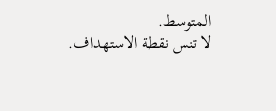المتوسط.
لا تنس نقطة الاستهداف.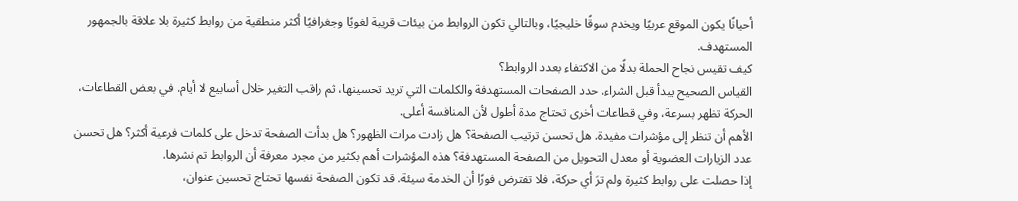أحيانًا يكون الموقع عربيًا ويخدم سوقًا خليجيًا، وبالتالي تكون الروابط من بيئات قريبة لغويًا وجغرافيًا أكثر منطقية من روابط كثيرة بلا علاقة بالجمهور المستهدف.
كيف تقيس نجاح الحملة بدلًا من الاكتفاء بعدد الروابط؟
القياس الصحيح يبدأ قبل الشراء. حدد الصفحات المستهدفة والكلمات التي تريد تحسينها، ثم راقب التغير خلال أسابيع لا أيام. في بعض القطاعات، الحركة تظهر بسرعة، وفي قطاعات أخرى تحتاج مدة أطول لأن المنافسة أعلى.
الأهم أن تنظر إلى مؤشرات مفيدة. هل تحسن ترتيب الصفحة؟ هل زادت مرات الظهور؟ هل بدأت الصفحة تدخل على كلمات فرعية أكثر؟ هل تحسن عدد الزيارات العضوية أو معدل التحويل من الصفحة المستهدفة؟ هذه المؤشرات أهم بكثير من مجرد معرفة أن الروابط تم نشرها.
إذا حصلت على روابط كثيرة ولم ترَ أي حركة، فلا تفترض فورًا أن الخدمة سيئة. قد تكون الصفحة نفسها تحتاج تحسين عنوان،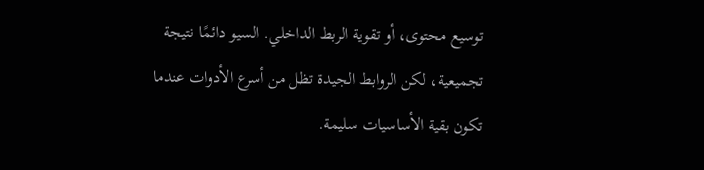توسيع محتوى، أو تقوية الربط الداخلي. السيو دائمًا نتيجة تجميعية، لكن الروابط الجيدة تظل من أسرع الأدوات عندما تكون بقية الأساسيات سليمة.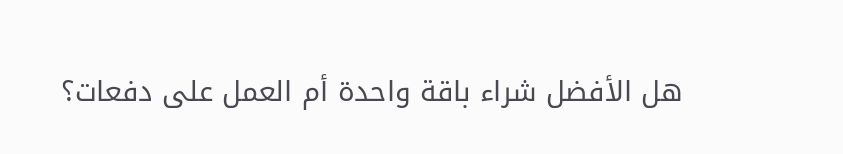هل الأفضل شراء باقة واحدة أم العمل على دفعات؟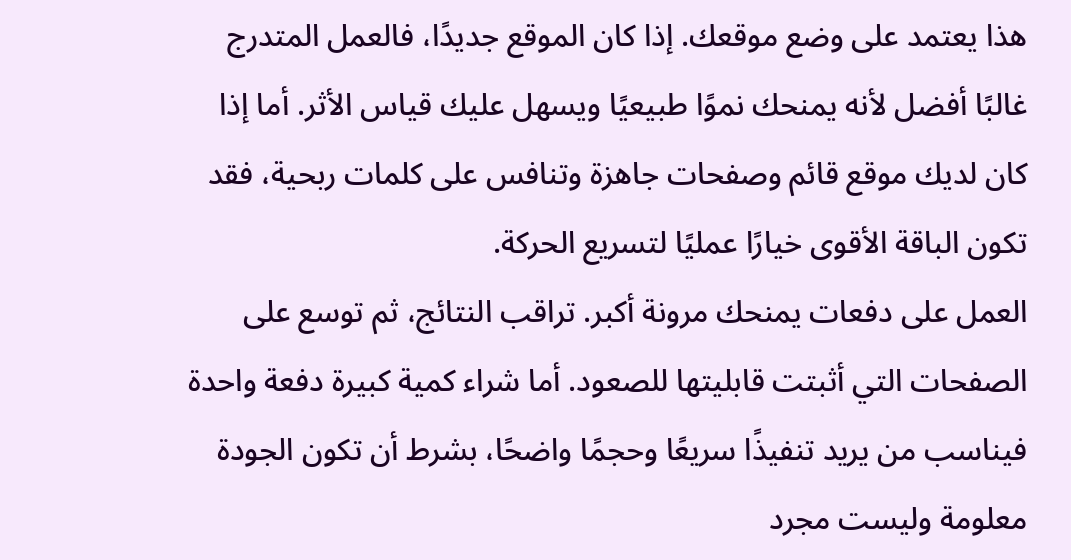هذا يعتمد على وضع موقعك. إذا كان الموقع جديدًا، فالعمل المتدرج غالبًا أفضل لأنه يمنحك نموًا طبيعيًا ويسهل عليك قياس الأثر. أما إذا كان لديك موقع قائم وصفحات جاهزة وتنافس على كلمات ربحية، فقد تكون الباقة الأقوى خيارًا عمليًا لتسريع الحركة.
العمل على دفعات يمنحك مرونة أكبر. تراقب النتائج، ثم توسع على الصفحات التي أثبتت قابليتها للصعود. أما شراء كمية كبيرة دفعة واحدة فيناسب من يريد تنفيذًا سريعًا وحجمًا واضحًا، بشرط أن تكون الجودة معلومة وليست مجرد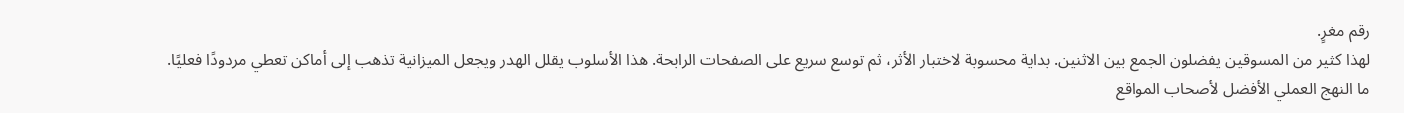رقم مغرٍ.
لهذا كثير من المسوقين يفضلون الجمع بين الاثنين. بداية محسوبة لاختبار الأثر، ثم توسع سريع على الصفحات الرابحة. هذا الأسلوب يقلل الهدر ويجعل الميزانية تذهب إلى أماكن تعطي مردودًا فعليًا.
ما النهج العملي الأفضل لأصحاب المواقع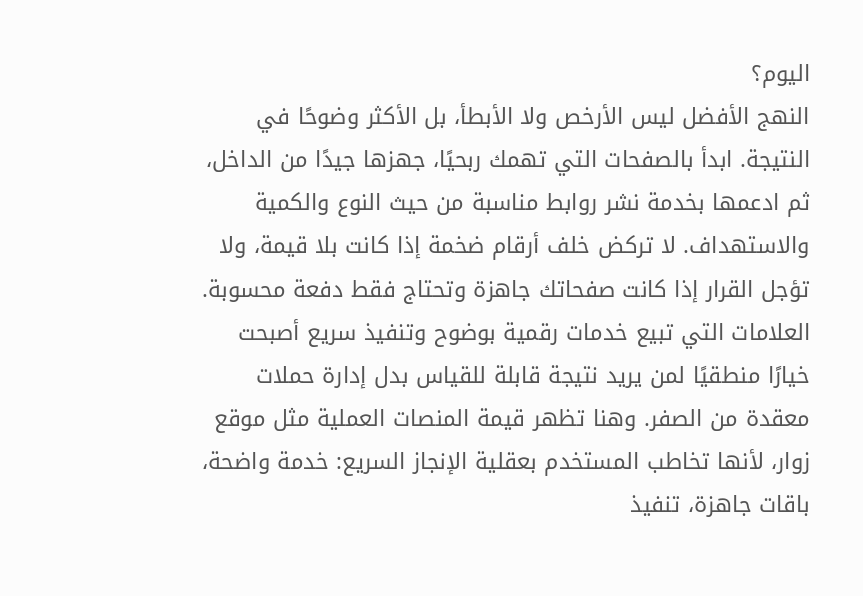اليوم؟
النهج الأفضل ليس الأرخص ولا الأبطأ، بل الأكثر وضوحًا في النتيجة. ابدأ بالصفحات التي تهمك ربحيًا، جهزها جيدًا من الداخل، ثم ادعمها بخدمة نشر روابط مناسبة من حيث النوع والكمية والاستهداف. لا تركض خلف أرقام ضخمة إذا كانت بلا قيمة، ولا تؤجل القرار إذا كانت صفحاتك جاهزة وتحتاج فقط دفعة محسوبة.
العلامات التي تبيع خدمات رقمية بوضوح وتنفيذ سريع أصبحت خيارًا منطقيًا لمن يريد نتيجة قابلة للقياس بدل إدارة حملات معقدة من الصفر. وهنا تظهر قيمة المنصات العملية مثل موقع زوار، لأنها تخاطب المستخدم بعقلية الإنجاز السريع: خدمة واضحة، باقات جاهزة، تنفيذ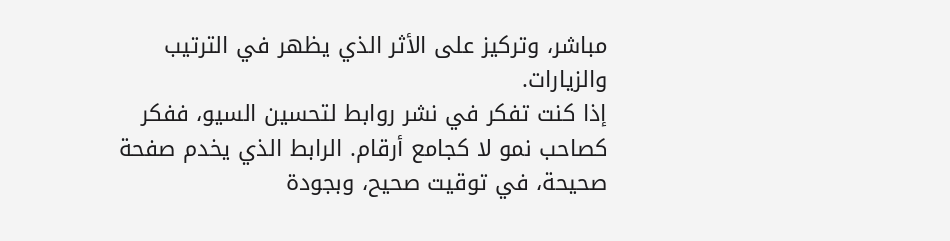مباشر، وتركيز على الأثر الذي يظهر في الترتيب والزيارات.
إذا كنت تفكر في نشر روابط لتحسين السيو، ففكر كصاحب نمو لا كجامع أرقام. الرابط الذي يخدم صفحة صحيحة، في توقيت صحيح، وبجودة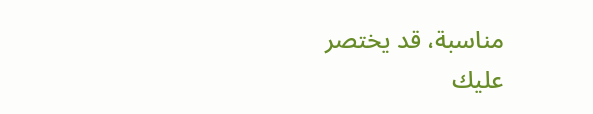مناسبة، قد يختصر عليك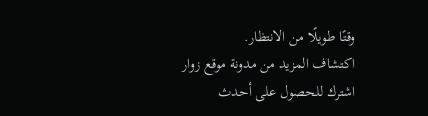وقتًا طويلًا من الانتظار.
اكتشاف المزيد من مدونة موقع زوار
اشترك للحصول على أحدث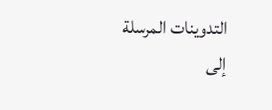التدوينات المرسلة إلى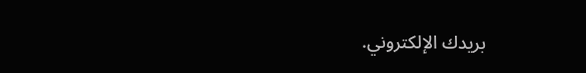بريدك الإلكتروني.